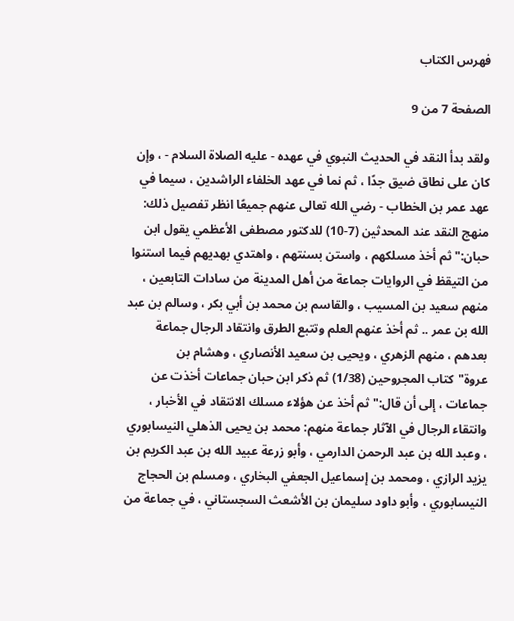فهرس الكتاب

الصفحة 7 من 9

ولقد بدأ النقد في الحديث النبوي في عهده - عليه الصلاة السلام - ، وإن كان على نطاق ضيق جدًا ، ثم نما في عهد الخلفاء الراشدين ، سيما في عهد عمر بن الخطاب - رضي الله تعالى عنهم جميعًا انظر تفصيل ذلك: منهج النقد عند المحدثين (7-10) للدكتور مصطفى الأعظمي يقول ابن حبان:"ثم أخذ مسلكهم ، واستن بسنتهم ، واهتدي بهديهم فيما استنوا من التيقظ في الروايات جماعة من أهل المدينة من سادات التابعين ، منهم سعيد بن المسيب ، والقاسم بن محمد بن أبي بكر ، وسالم بن عبد الله بن عمر .. ثم أخذ عنهم العلم وتتبع الطرق وانتقاد الرجال جماعة بعدهم ، منهم الزهري ، ويحيى بن سعيد الأنصاري ، وهشام بن عروة"كتاب المجروحين (1/38) ثم ذكر ابن حبان جماعات أخذت عن جماعات ، إلى أن قال:"ثم أخذ عن هؤلاء مسلك الانتقاد في الأخبار ، وانتقاء الرجال في الآثار جماعة منهم: محمد بن يحيى الذهلي النيسابوري ، وعبد الله بن عبد الرحمن الدارمي ، وأبو زرعة عبيد الله بن عبد الكريم بن يزيد الرازي ، ومحمد بن إسماعيل الجعفي البخاري ، ومسلم بن الحجاج النيسابوري ، وأبو داود سليمان بن الأشعث السجستاني ، في جماعة من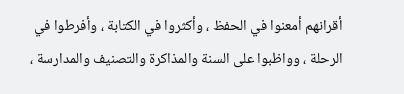أقرانهم أمعنوا في الحفظ ، وأكثروا في الكتابة ، وأفرطوا في الرحلة ، وواظبوا على السنة والمذاكرة والتصنيف والمدارسة ،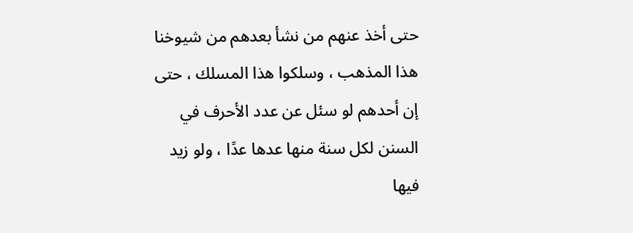حتى أخذ عنهم من نشأ بعدهم من شيوخنا هذا المذهب ، وسلكوا هذا المسلك ، حتى إن أحدهم لو سئل عن عدد الأحرف في السنن لكل سنة منها عدها عدًا ، ولو زيد فيها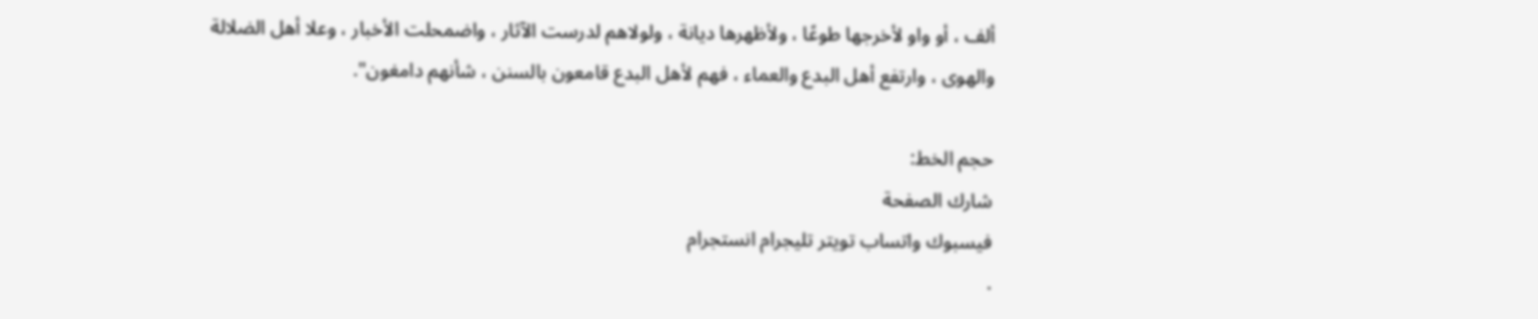ألف ، أو واو لأخرجها طوعًا ، ولأظهرها ديانة ، ولولاهم لدرست الآثار ، واضمحلت الأخبار ، وعلا أهل الضلالة والهوى ، وارتفع أهل البدع والعماء ، فهم لأهل البدع قامعون بالسنن ، شأنهم دامغون".

حجم الخط:
شارك الصفحة
فيسبوك واتساب تويتر تليجرام انستجرام
.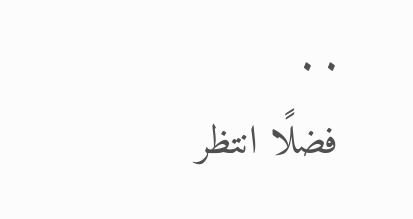. .
فضلًا انتظر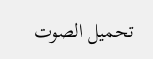تحميل الصوت